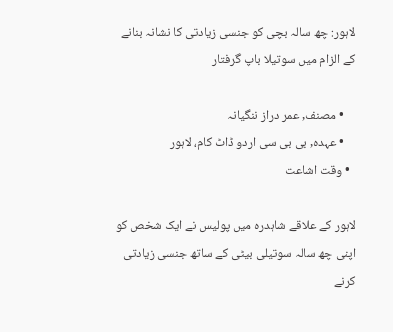لاہور: چھ سالہ بچی کو جنسی زیادتی کا نشانہ بنانے کے الزام میں سوتیلا باپ گرفتار

    • مصنف, عمر دراز ننگیانہ
    • عہدہ, بی بی سی اردو ڈاٹ کام، لاہور
  • وقت اشاعت

لاہور کے علاقے شاہدرہ میں پولیس نے ایک شخص کو اپنی چھ سالہ سوتیلی بیٹی کے ساتھ جنسی زیادتی کرنے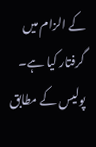کے الزام میں گرفتار کیا ہے۔ پولیس کے مطابق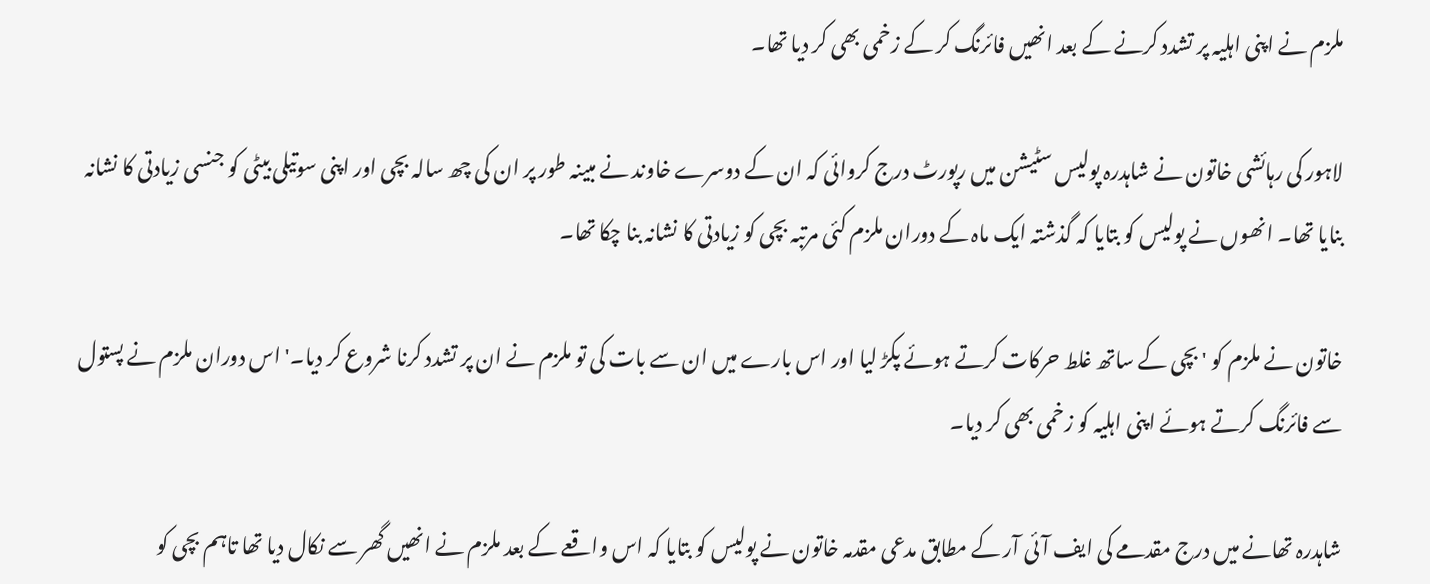ملزم نے اپنی اہلیہ پر تشدد کرنے کے بعد انھیں فائرنگ کر کے زخمی بھی کر دیا تھا۔

لاہور کی رہائشی خاتون نے شاہدرہ پولیس سٹیشن میں رپورٹ درج کروائی کہ ان کے دوسرے خاوند نے مبینہ طور پر ان کی چھ سالہ بچی اور اپنی سوتیلی بیٹی کو جنسی زیادتی کا نشانہ بنایا تھا۔ انھوں نے پولیس کو بتایا کہ گذشتہ ایک ماہ کے دوران ملزم کئی مرتبہ بچی کو زیادتی کا نشانہ بنا چکا تھا۔

خاتون نے ملزم کو 'بچی کے ساتھ غلط حرکات کرتے ہوئے پکڑ لیا اور اس بارے میں ان سے بات کی تو ملزم نے ان پر تشدد کرنا شروع کر دیا۔' اس دوران ملزم نے پستول سے فائرنگ کرتے ہوئے اپنی اہلیہ کو زخمی بھی کر دیا۔

شاہدرہ تھانے میں درج مقدمے کی ایف آئی آر کے مطابق مدعی مقدمہ خاتون نے پولیس کو بتایا کہ اس واقعے کے بعد ملزم نے انھیں گھر سے نکال دیا تھا تاہم بچی کو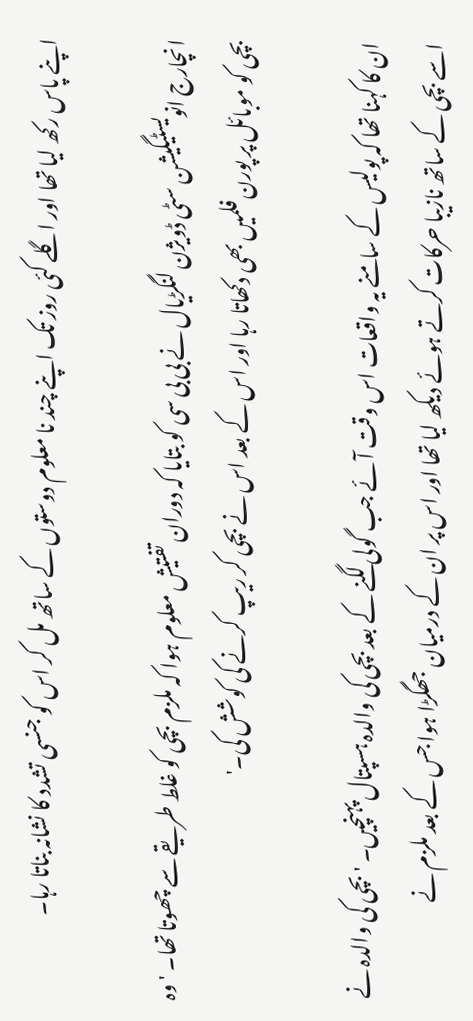اپنے پاس رکھ لیا تھا اور اگلے کئی روز تک اپنے چند نا معلوم دوستوں کے ساتھ مل کر اس کو جنسی تشدد کا نشانہ بناتا رہا۔

انچارج انویسٹیگیشن سٹی ڈویژن لنگڑیال نے بی بی سی کو بتایا کہ دوران تفتیش معلوم ہوا کہ ملزم بچی کو غلط طریقے سے چھوتا تھا۔ 'وہ بچی کو موبائل پر پورن فلمیں بھی دکھاتا رہا اور اس کے بعد اس نے بچی کر ریپ کرنے کی کوشش کی۔'

ان کا کہنا تھا کہ پولیس کے سامنے یہ واقعات اس وقت آئے جب گولی لگنے کے بعد بچی کی والدہ ہسپتال پہنچیں۔ 'بچی کی والدہ نے اسے بچی کے ساتھ نازیبا حرکات کرتے ہوئے دیکھ لیا تھا اور اس پر ان کے درمیان جھگڑا ہوا جس کے بعد ملزم نے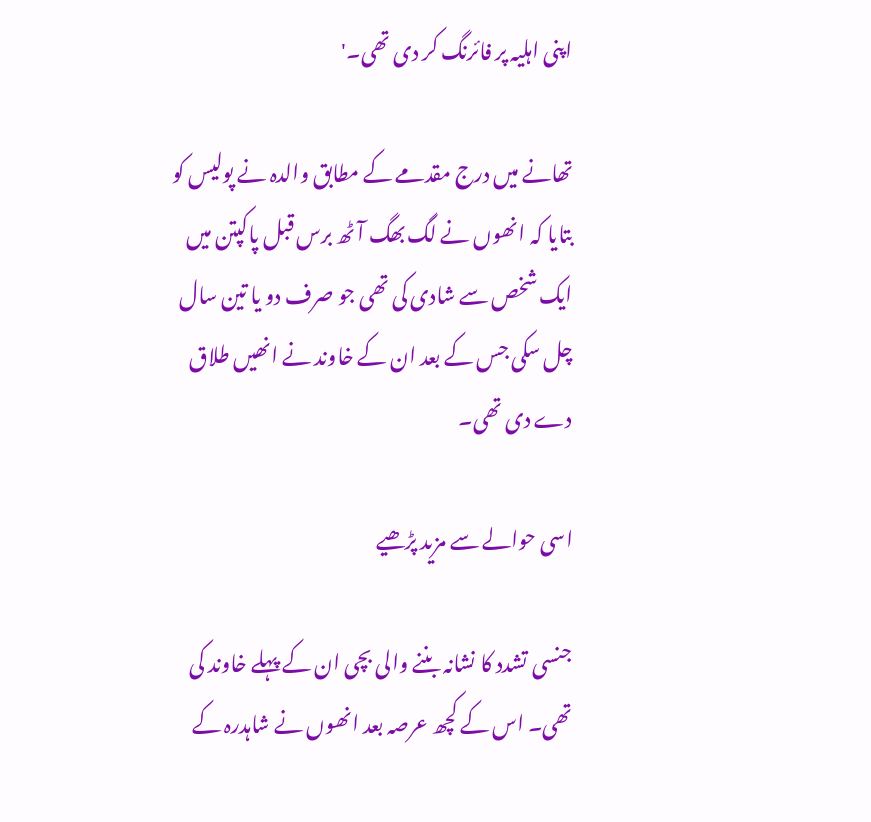اپنی اہلیہ پر فائرنگ کر دی تھی۔'

تھانے میں درج مقدمے کے مطابق والدہ نے پولیس کو بتایا کہ انھوں نے لگ بھگ آٹھ برس قبل پاکپتن میں ایک شخص سے شادی کی تھی جو صرف دو یا تین سال چل سکی جس کے بعد ان کے خاوند نے انھیں طلاق دے دی تھی۔

اسی حوالے سے مزید پڑھیے

جنسی تشدد کا نشانہ بننے والی بچی ان کے پہلے خاوند کی تھی۔ اس کے کچھ عرصہ بعد انھوں نے شاہدرہ کے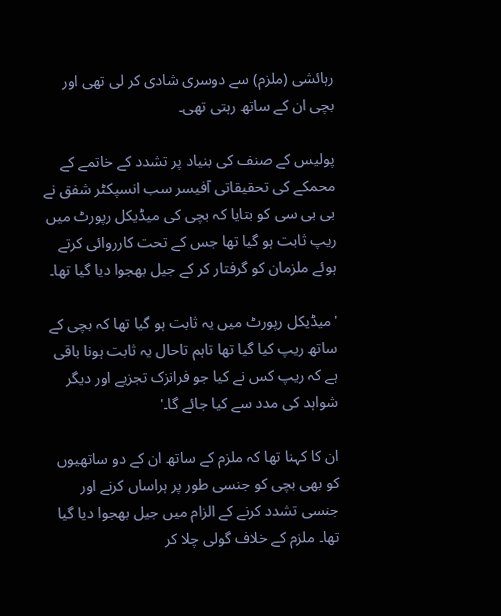رہائشی (ملزم) سے دوسری شادی کر لی تھی اور بچی ان کے ساتھ رہتی تھی۔

پولیس کے صنف کی بنیاد پر تشدد کے خاتمے کے محمکے کی تحقیقاتی آفیسر سب انسپکٹر شفق نے بی بی سی کو بتایا کہ بچی کی میڈیکل رپورٹ میں ریپ ثابت ہو گیا تھا جس کے تحت کارروائی کرتے ہوئے ملزمان کو گرفتار کر کے جیل بھجوا دیا گیا تھا۔

'میڈیکل رپورٹ میں یہ ثابت ہو گیا تھا کہ بچی کے ساتھ ریپ کیا گیا تھا تاہم تاحال یہ ثابت ہونا باقی ہے کہ ریپ کس نے کیا جو فرانزک تجزیے اور دیگر شواہد کی مدد سے کیا جائے گا۔'

ان کا کہنا تھا کہ ملزم کے ساتھ ان کے دو ساتھیوں کو بھی بچی کو جنسی طور پر ہراساں کرنے اور جنسی تشدد کرنے کے الزام میں جیل بھجوا دیا گیا تھا۔ ملزم کے خلاف گولی چلا کر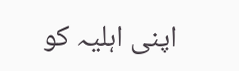اپنی اہلیہ کو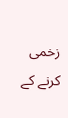زخمی کرنے کے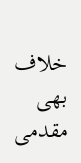خلاف بھی مقدمی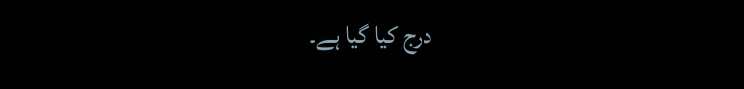درج کیا گیا ہے۔